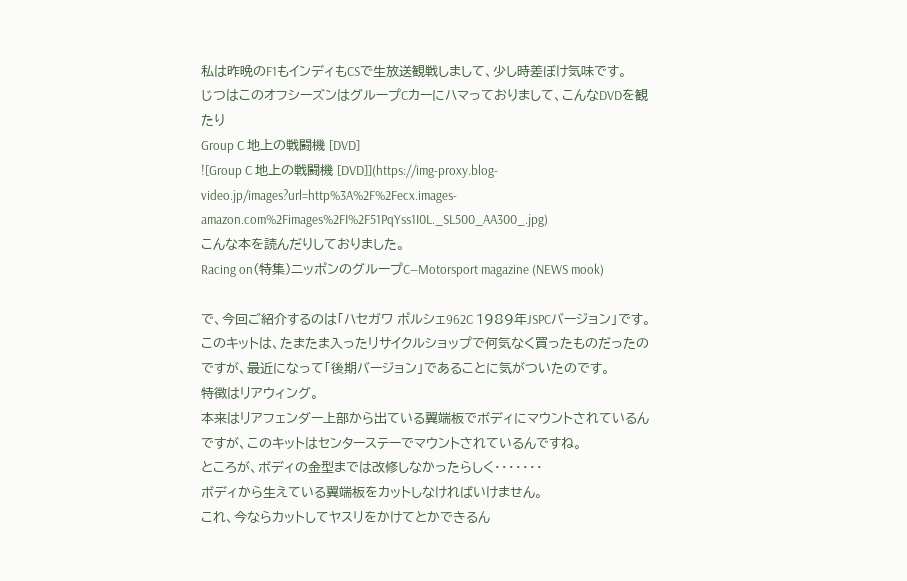私は昨晩のF1もインディもCSで生放送観戦しまして、少し時差ぼけ気味です。
じつはこのオフシーズンはグループCカーにハマっておりまして、こんなDVDを観たり
Group C 地上の戦闘機 [DVD]
![Group C 地上の戦闘機 [DVD]](https://img-proxy.blog-video.jp/images?url=http%3A%2F%2Fecx.images-amazon.com%2Fimages%2FI%2F51PqYss1I0L._SL500_AA300_.jpg)
こんな本を読んだりしておりました。
Racing on(特集)ニッポンのグループC―Motorsport magazine (NEWS mook)

で、今回ご紹介するのは「ハセガワ ポルシェ962C 1989年JSPCバージョン」です。
このキットは、たまたま入ったリサイクルショップで何気なく買ったものだったのですが、最近になって「後期バージョン」であることに気がついたのです。
特徴はリアウィング。
本来はリアフェンダー上部から出ている翼端板でボディにマウントされているんですが、このキットはセンターステーでマウントされているんですね。
ところが、ボディの金型までは改修しなかったらしく・・・・・・・
ボディから生えている翼端板をカットしなければいけません。
これ、今ならカットしてヤスリをかけてとかできるん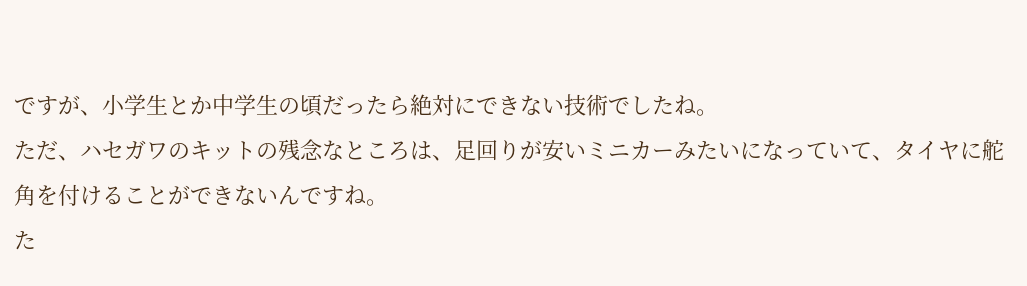ですが、小学生とか中学生の頃だったら絶対にできない技術でしたね。
ただ、ハセガワのキットの残念なところは、足回りが安いミニカーみたいになっていて、タイヤに舵角を付けることができないんですね。
た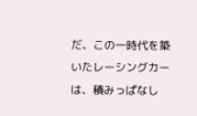だ、この一時代を築いたレーシングカーは、積みっぱなし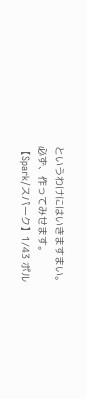というわけにはいきますまい。
必ず、作ってみせます。
【Spark/スパーク】1/43 ポル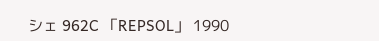シェ 962C 「REPSOL」 1990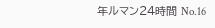年ルマン24時間 No.16